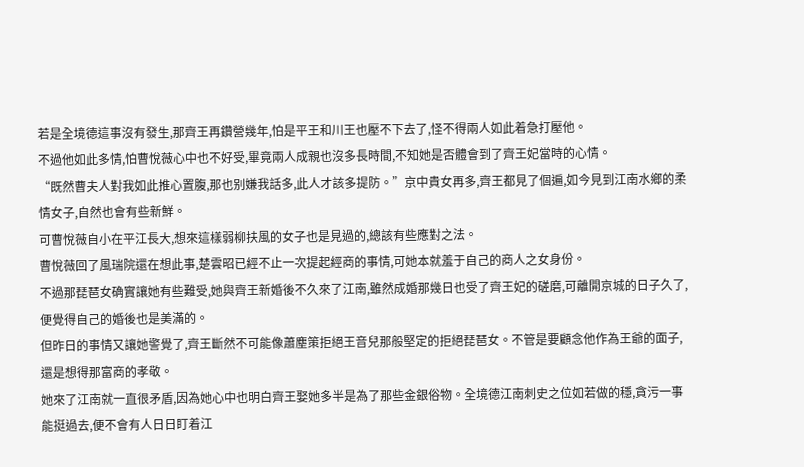若是全境德這事沒有發生,那齊王再鑽營幾年,怕是平王和川王也壓不下去了,怪不得兩人如此着急打壓他。
不過他如此多情,怕曹悅薇心中也不好受,畢竟兩人成親也沒多長時間,不知她是否體會到了齊王妃當時的心情。
“既然曹夫人對我如此推心置腹,那也别嫌我話多,此人才該多提防。”京中貴女再多,齊王都見了個遍,如今見到江南水鄉的柔情女子,自然也會有些新鮮。
可曹悅薇自小在平江長大,想來這樣弱柳扶風的女子也是見過的,總該有些應對之法。
曹悅薇回了風瑞院還在想此事,楚雲昭已經不止一次提起經商的事情,可她本就羞于自己的商人之女身份。
不過那琵琶女确實讓她有些難受,她與齊王新婚後不久來了江南,雖然成婚那幾日也受了齊王妃的磋磨,可離開京城的日子久了,便覺得自己的婚後也是美滿的。
但昨日的事情又讓她警覺了,齊王斷然不可能像蕭塵策拒絕王音兒那般堅定的拒絕琵琶女。不管是要顧念他作為王爺的面子,還是想得那富商的孝敬。
她來了江南就一直很矛盾,因為她心中也明白齊王娶她多半是為了那些金銀俗物。全境德江南刺史之位如若做的穩,貪污一事能挺過去,便不會有人日日盯着江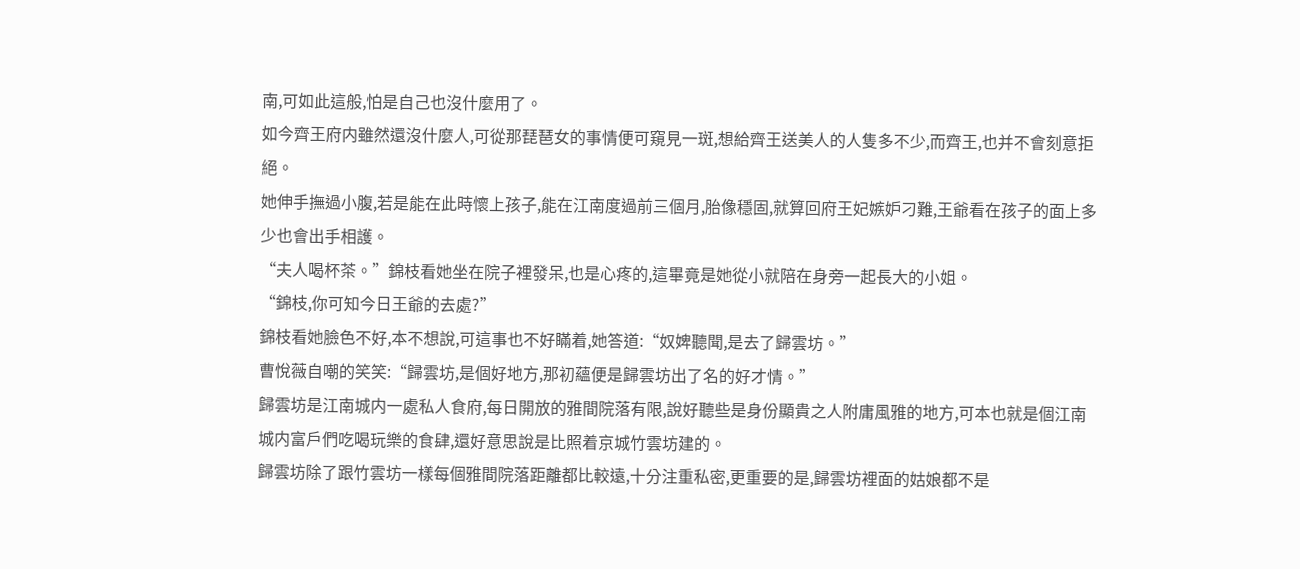南,可如此這般,怕是自己也沒什麼用了。
如今齊王府内雖然還沒什麼人,可從那琵琶女的事情便可窺見一斑,想給齊王送美人的人隻多不少,而齊王,也并不會刻意拒絕。
她伸手撫過小腹,若是能在此時懷上孩子,能在江南度過前三個月,胎像穩固,就算回府王妃嫉妒刁難,王爺看在孩子的面上多少也會出手相護。
“夫人喝杯茶。”錦枝看她坐在院子裡發呆,也是心疼的,這畢竟是她從小就陪在身旁一起長大的小姐。
“錦枝,你可知今日王爺的去處?”
錦枝看她臉色不好,本不想說,可這事也不好瞞着,她答道:“奴婢聽聞,是去了歸雲坊。”
曹悅薇自嘲的笑笑:“歸雲坊,是個好地方,那初蘊便是歸雲坊出了名的好才情。”
歸雲坊是江南城内一處私人食府,每日開放的雅間院落有限,說好聽些是身份顯貴之人附庸風雅的地方,可本也就是個江南城内富戶們吃喝玩樂的食肆,還好意思說是比照着京城竹雲坊建的。
歸雲坊除了跟竹雲坊一樣每個雅間院落距離都比較遠,十分注重私密,更重要的是,歸雲坊裡面的姑娘都不是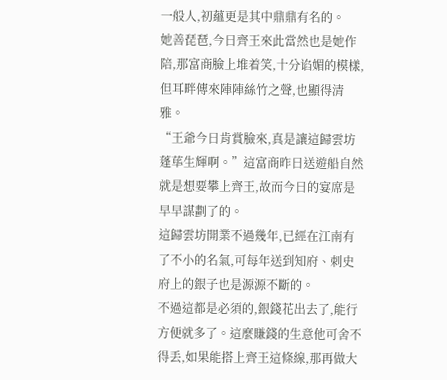一般人,初蘊更是其中鼎鼎有名的。
她善琵琶,今日齊王來此當然也是她作陪,那富商臉上堆着笑,十分谄媚的模樣,但耳畔傳來陣陣絲竹之聲,也顯得清雅。
“王爺今日肯賞臉來,真是讓這歸雲坊蓬荜生輝啊。”這富商昨日送遊船自然就是想要攀上齊王,故而今日的宴席是早早謀劃了的。
這歸雲坊開業不過幾年,已經在江南有了不小的名氣,可每年送到知府、刺史府上的銀子也是源源不斷的。
不過這都是必須的,銀錢花出去了,能行方便就多了。這麼賺錢的生意他可舍不得丢,如果能搭上齊王這條線,那再做大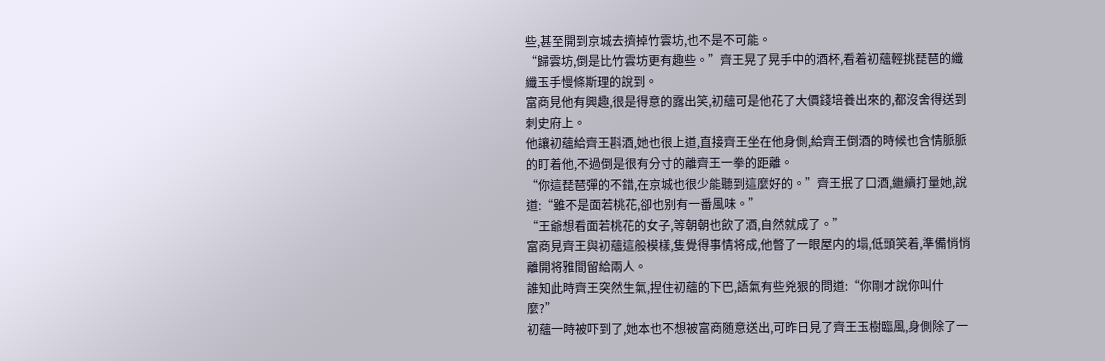些,甚至開到京城去擠掉竹雲坊,也不是不可能。
“歸雲坊,倒是比竹雲坊更有趣些。”齊王晃了晃手中的酒杯,看着初蘊輕挑琵琶的纖纖玉手慢條斯理的說到。
富商見他有興趣,很是得意的露出笑,初蘊可是他花了大價錢培養出來的,都沒舍得送到刺史府上。
他讓初蘊給齊王斟酒,她也很上道,直接齊王坐在他身側,給齊王倒酒的時候也含情脈脈的盯着他,不過倒是很有分寸的離齊王一拳的距離。
“你這琵琶彈的不錯,在京城也很少能聽到這麼好的。”齊王抿了口酒,繼續打量她,說道:“雖不是面若桃花,卻也别有一番風味。”
“王爺想看面若桃花的女子,等朝朝也飲了酒,自然就成了。”
富商見齊王與初蘊這般模樣,隻覺得事情将成,他暼了一眼屋内的塌,低頭笑着,準備悄悄離開将雅間留給兩人。
誰知此時齊王突然生氣,捏住初蘊的下巴,語氣有些兇狠的問道:“你剛才說你叫什麼?”
初蘊一時被吓到了,她本也不想被富商随意送出,可昨日見了齊王玉樹臨風,身側除了一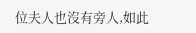位夫人也沒有旁人,如此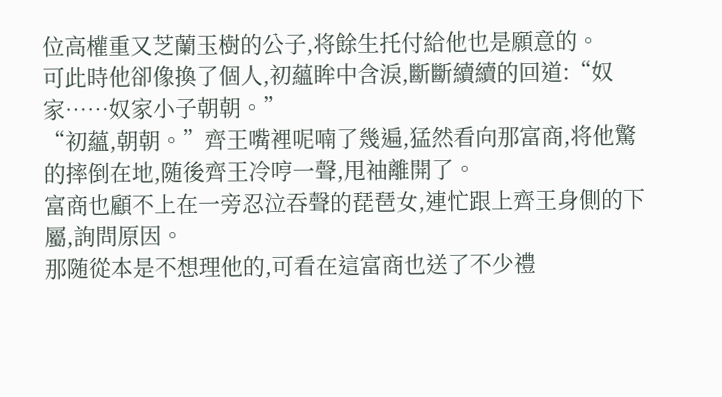位高權重又芝蘭玉樹的公子,将餘生托付給他也是願意的。
可此時他卻像換了個人,初蘊眸中含淚,斷斷續續的回道:“奴家……奴家小子朝朝。”
“初蘊,朝朝。”齊王嘴裡呢喃了幾遍,猛然看向那富商,将他驚的摔倒在地,随後齊王冷哼一聲,甩袖離開了。
富商也顧不上在一旁忍泣吞聲的琵琶女,連忙跟上齊王身側的下屬,詢問原因。
那随從本是不想理他的,可看在這富商也送了不少禮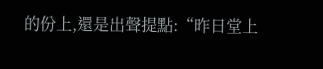的份上,還是出聲提點:“昨日堂上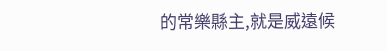的常樂縣主,就是威遠候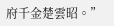府千金楚雲昭。”